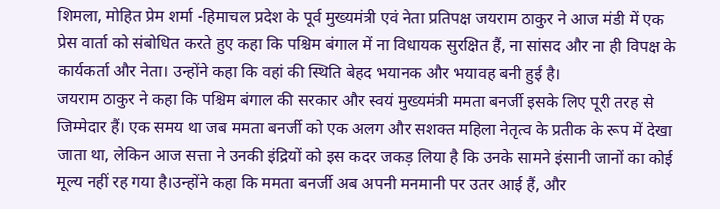शिमला, मोहित प्रेम शर्मा -हिमाचल प्रदेश के पूर्व मुख्यमंत्री एवं नेता प्रतिपक्ष जयराम ठाकुर ने आज मंडी में एक प्रेस वार्ता को संबोधित करते हुए कहा कि पश्चिम बंगाल में ना विधायक सुरक्षित हैं, ना सांसद और ना ही विपक्ष के कार्यकर्ता और नेता। उन्होंने कहा कि वहां की स्थिति बेहद भयानक और भयावह बनी हुई है।
जयराम ठाकुर ने कहा कि पश्चिम बंगाल की सरकार और स्वयं मुख्यमंत्री ममता बनर्जी इसके लिए पूरी तरह से जिम्मेदार हैं। एक समय था जब ममता बनर्जी को एक अलग और सशक्त महिला नेतृत्व के प्रतीक के रूप में देखा जाता था, लेकिन आज सत्ता ने उनकी इंद्रियों को इस कदर जकड़ लिया है कि उनके सामने इंसानी जानों का कोई मूल्य नहीं रह गया है।उन्होंने कहा कि ममता बनर्जी अब अपनी मनमानी पर उतर आई हैं, और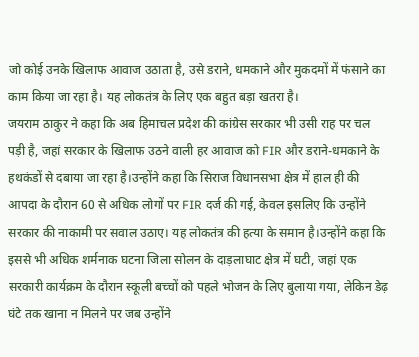जो कोई उनके खिलाफ आवाज उठाता है, उसे डराने, धमकाने और मुकदमों में फंसाने का काम किया जा रहा है। यह लोकतंत्र के लिए एक बहुत बड़ा खतरा है।
जयराम ठाकुर ने कहा कि अब हिमाचल प्रदेश की कांग्रेस सरकार भी उसी राह पर चल पड़ी है, जहां सरकार के खिलाफ उठने वाली हर आवाज को FIR और डराने-धमकाने के हथकंडों से दबाया जा रहा है।उन्होंने कहा कि सिराज विधानसभा क्षेत्र में हाल ही की आपदा के दौरान 60 से अधिक लोगों पर FIR दर्ज की गई, केवल इसलिए कि उन्होंने सरकार की नाकामी पर सवाल उठाए। यह लोकतंत्र की हत्या के समान है।उन्होंने कहा कि इससे भी अधिक शर्मनाक घटना जिला सोलन के दाड़लाघाट क्षेत्र में घटी, जहां एक सरकारी कार्यक्रम के दौरान स्कूली बच्चों को पहले भोजन के लिए बुलाया गया, लेकिन डेढ़ घंटे तक खाना न मिलने पर जब उन्होंने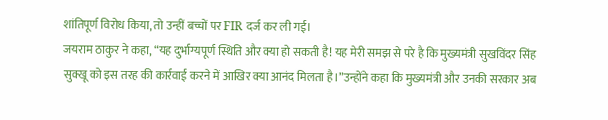शांतिपूर्ण विरोध किया, तो उन्हीं बच्चों पर FIR दर्ज कर ली गई।
जयराम ठाकुर ने कहा, “यह दुर्भाग्यपूर्ण स्थिति और क्या हो सकती है! यह मेरी समझ से परे है कि मुख्यमंत्री सुखविंदर सिंह सुक्खू को इस तरह की कार्रवाई करने में आखिर क्या आनंद मिलता है।”उन्होंने कहा कि मुख्यमंत्री और उनकी सरकार अब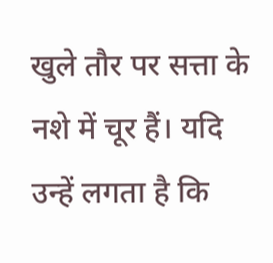खुले तौर पर सत्ता के नशे में चूर हैं। यदि उन्हें लगता है कि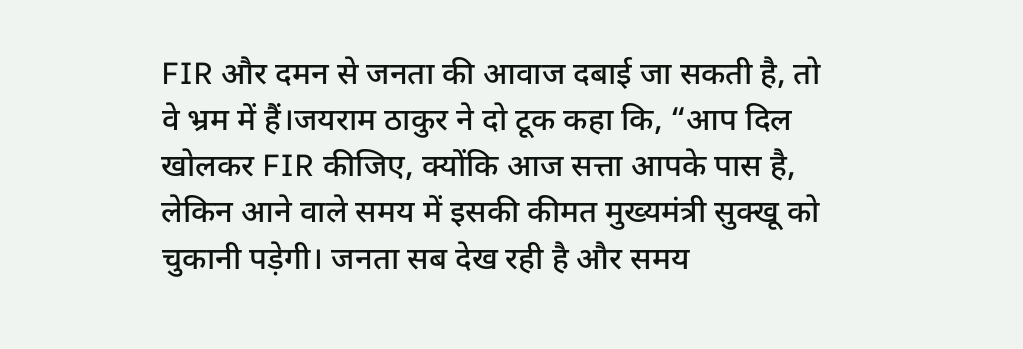FIR और दमन से जनता की आवाज दबाई जा सकती है, तो वे भ्रम में हैं।जयराम ठाकुर ने दो टूक कहा कि, “आप दिल खोलकर FIR कीजिए, क्योंकि आज सत्ता आपके पास है, लेकिन आने वाले समय में इसकी कीमत मुख्यमंत्री सुक्खू को चुकानी पड़ेगी। जनता सब देख रही है और समय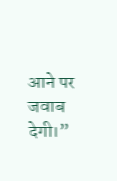आने पर जवाब देगी।”